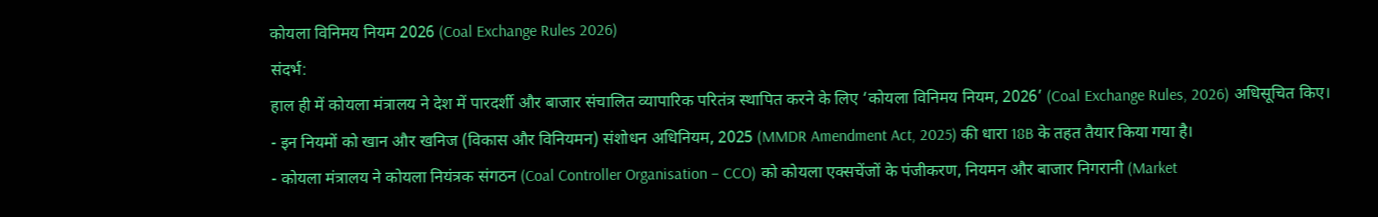कोयला विनिमय नियम 2026 (Coal Exchange Rules 2026)
संदर्भ:
हाल ही में कोयला मंत्रालय ने देश में पारदर्शी और बाजार संचालित व्यापारिक परितंत्र स्थापित करने के लिए ‘कोयला विनिमय नियम, 2026’ (Coal Exchange Rules, 2026) अधिसूचित किए।
- इन नियमों को खान और खनिज (विकास और विनियमन) संशोधन अधिनियम, 2025 (MMDR Amendment Act, 2025) की धारा 18B के तहत तैयार किया गया है।
- कोयला मंत्रालय ने कोयला नियंत्रक संगठन (Coal Controller Organisation – CCO) को कोयला एक्सचेंजों के पंजीकरण, नियमन और बाजार निगरानी (Market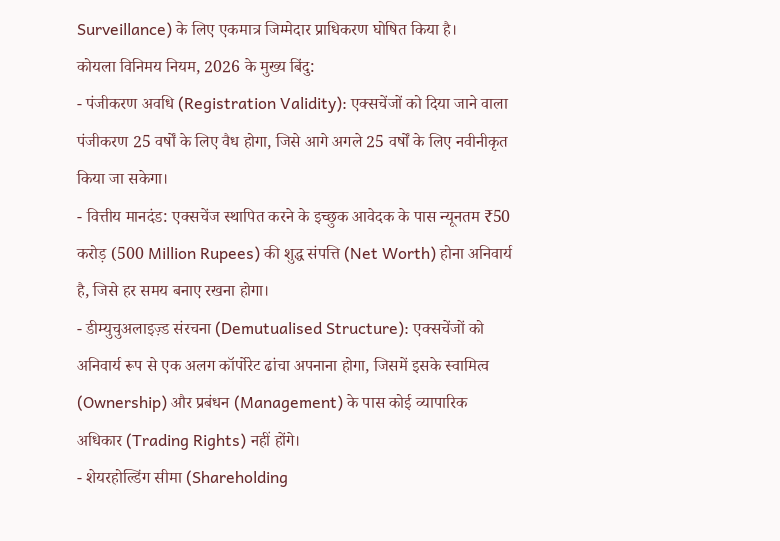Surveillance) के लिए एकमात्र जिम्मेदार प्राधिकरण घोषित किया है।
कोयला विनिमय नियम, 2026 के मुख्य बिंदु:
- पंजीकरण अवधि (Registration Validity): एक्सचेंजों को दिया जाने वाला पंजीकरण 25 वर्षों के लिए वैध होगा, जिसे आगे अगले 25 वर्षों के लिए नवीनीकृत किया जा सकेगा।
- वित्तीय मानदंड: एक्सचेंज स्थापित करने के इच्छुक आवेदक के पास न्यूनतम ₹50 करोड़ (500 Million Rupees) की शुद्ध संपत्ति (Net Worth) होना अनिवार्य है, जिसे हर समय बनाए रखना होगा।
- डीम्युचुअलाइज़्ड संरचना (Demutualised Structure): एक्सचेंजों को अनिवार्य रूप से एक अलग कॉर्पोरेट ढांचा अपनाना होगा, जिसमें इसके स्वामित्व (Ownership) और प्रबंधन (Management) के पास कोई व्यापारिक अधिकार (Trading Rights) नहीं होंगे।
- शेयरहोल्डिंग सीमा (Shareholding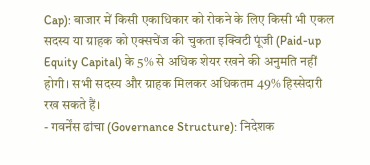Cap): बाजार में किसी एकाधिकार को रोकने के लिए किसी भी एकल सदस्य या ग्राहक को एक्सचेंज की चुकता इक्विटी पूंजी (Paid-up Equity Capital) के 5% से अधिक शेयर रखने की अनुमति नहीं होगी। सभी सदस्य और ग्राहक मिलकर अधिकतम 49% हिस्सेदारी रख सकते हैं।
- गवर्नेंस ढांचा (Governance Structure): निदेशक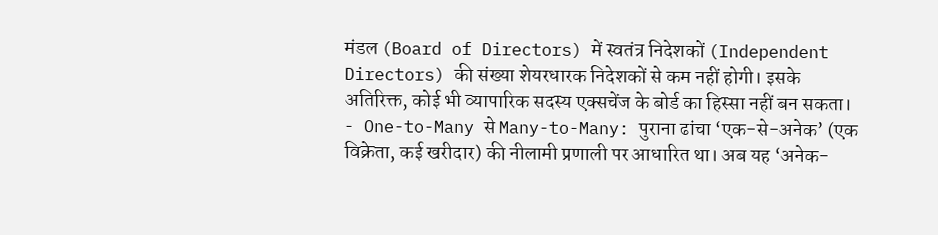मंडल (Board of Directors) में स्वतंत्र निदेशकों (Independent Directors) की संख्या शेयरधारक निदेशकों से कम नहीं होगी। इसके अतिरिक्त, कोई भी व्यापारिक सदस्य एक्सचेंज के बोर्ड का हिस्सा नहीं बन सकता।
- One-to-Many से Many-to-Many: पुराना ढांचा ‘एक-से-अनेक’ (एक विक्रेता, कई खरीदार) की नीलामी प्रणाली पर आधारित था। अब यह ‘अनेक-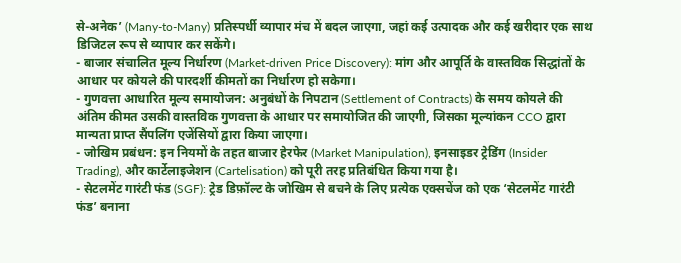से-अनेक’ (Many-to-Many) प्रतिस्पर्धी व्यापार मंच में बदल जाएगा, जहां कई उत्पादक और कई खरीदार एक साथ डिजिटल रूप से व्यापार कर सकेंगे।
- बाजार संचालित मूल्य निर्धारण (Market-driven Price Discovery): मांग और आपूर्ति के वास्तविक सिद्धांतों के आधार पर कोयले की पारदर्शी कीमतों का निर्धारण हो सकेगा।
- गुणवत्ता आधारित मूल्य समायोजन: अनुबंधों के निपटान (Settlement of Contracts) के समय कोयले की अंतिम कीमत उसकी वास्तविक गुणवत्ता के आधार पर समायोजित की जाएगी, जिसका मूल्यांकन CCO द्वारा मान्यता प्राप्त सैंपलिंग एजेंसियों द्वारा किया जाएगा।
- जोखिम प्रबंधन: इन नियमों के तहत बाजार हेरफेर (Market Manipulation), इनसाइडर ट्रेडिंग (Insider Trading), और कार्टेलाइजेशन (Cartelisation) को पूरी तरह प्रतिबंधित किया गया है।
- सेटलमेंट गारंटी फंड (SGF): ट्रेड डिफ़ॉल्ट के जोखिम से बचने के लिए प्रत्येक एक्सचेंज को एक ‘सेटलमेंट गारंटी फंड’ बनाना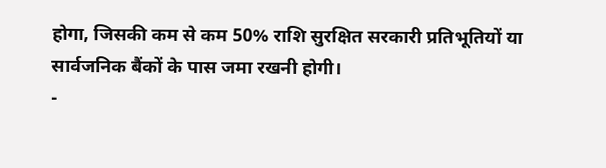होगा, जिसकी कम से कम 50% राशि सुरक्षित सरकारी प्रतिभूतियों या सार्वजनिक बैंकों के पास जमा रखनी होगी।
-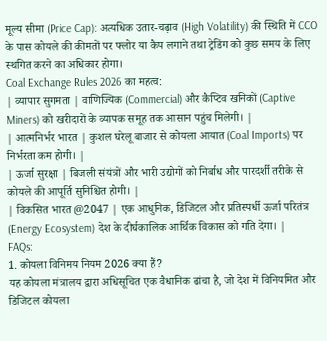मूल्य सीमा (Price Cap): अत्यधिक उतार-चढ़ाव (High Volatility) की स्थिति में CCO के पास कोयले की कीमतों पर फ्लोर या कैप लगाने तथा ट्रेडिंग को कुछ समय के लिए स्थगित करने का अधिकार होगा।
Coal Exchange Rules 2026 का महत्व:
| व्यापार सुगमता | वाणिज्यिक (Commercial) और कैप्टिव खनिकों (Captive Miners) को खरीदारों के व्यापक समूह तक आसान पहुंच मिलेगी। |
| आत्मनिर्भर भारत | कुशल घरेलू बाजार से कोयला आयात (Coal Imports) पर निर्भरता कम होगी। |
| ऊर्जा सुरक्षा | बिजली संयंत्रों और भारी उद्योगों को निर्बाध और पारदर्शी तरीके से कोयले की आपूर्ति सुनिश्चित होगी। |
| विकसित भारत @2047 | एक आधुनिक, डिजिटल और प्रतिस्पर्धी ऊर्जा परितंत्र (Energy Ecosystem) देश के दीर्घकालिक आर्थिक विकास को गति देगा। |
FAQs:
1. कोयला विनिमय नियम 2026 क्या हैं?
यह कोयला मंत्रालय द्वारा अधिसूचित एक वैधानिक ढांचा है, जो देश में विनियमित और डिजिटल कोयला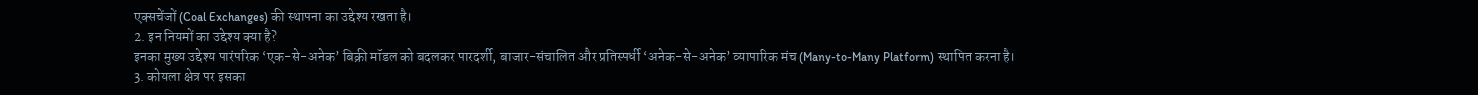एक्सचेंजों (Coal Exchanges) की स्थापना का उद्देश्य रखता है।
2. इन नियमों का उद्देश्य क्या है?
इनका मुख्य उद्देश्य पारंपरिक ‘एक-से-अनेक’ बिक्री मॉडल को बदलकर पारदर्शी, बाजार-संचालित और प्रतिस्पर्धी ‘अनेक-से-अनेक’ व्यापारिक मंच (Many-to-Many Platform) स्थापित करना है।
3. कोयला क्षेत्र पर इसका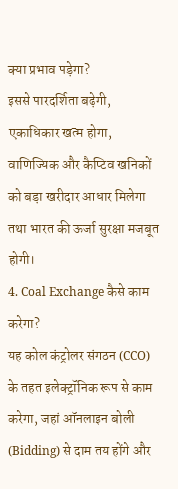क्या प्रभाव पड़ेगा?
इससे पारदर्शिता बढ़ेगी, एकाधिकार खत्म होगा, वाणिज्यिक और कैप्टिव खनिकों को बड़ा खरीदार आधार मिलेगा तथा भारत की ऊर्जा सुरक्षा मजबूत होगी।
4. Coal Exchange कैसे काम करेगा?
यह कोल कंट्रोलर संगठन (CCO) के तहत इलेक्ट्रॉनिक रूप से काम करेगा, जहां ऑनलाइन बोली (Bidding) से दाम तय होंगे और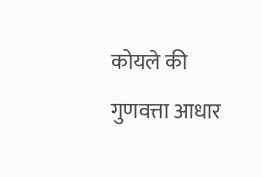कोयले की गुणवत्ता आधार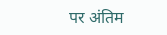पर अंतिम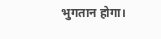भुगतान होगा।